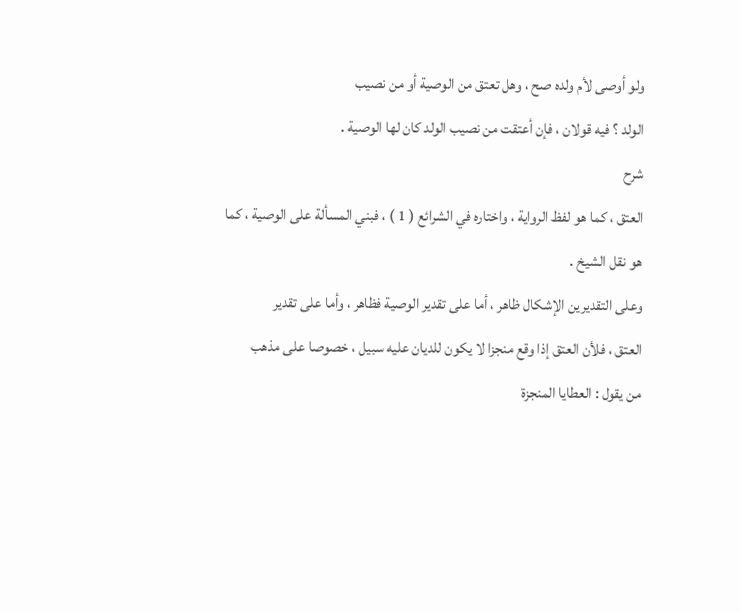ولو أوصى لأم ولده صح ، وهل تعتق من الوصية أو من نصيب
الولد ؟ فيه قولان ، فإن أعتقت من نصيب الولد كان لها الوصية .
شرح
العتق ، كما هو لفظ الرواية ، واختاره في الشرائع ( 1 ) ، فبني المسألة على الوصية ، كما
هو نقل الشيخ .
وعلى التقديرين الإشكال ظاهر ، أما على تقدير الوصية فظاهر ، وأما على تقدير
العتق ، فلأن العتق إذا وقع منجزا لا يكون للديان عليه سبيل ، خصوصا على مذهب
من يقول : العطايا المنجزة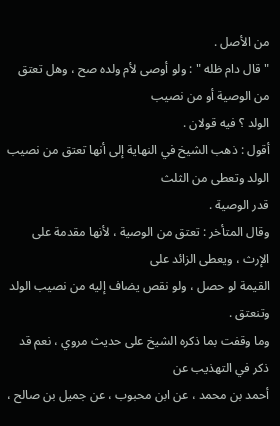من الأصل .
" قال دام ظله " : ولو أوصى لأم ولده صح ، وهل تعتق من الوصية أو من نصيب
الولد ؟ فيه قولان .
أقول : ذهب الشيخ في النهاية إلى أنها تعتق من نصيب الولد وتعطى من الثلث
قدر الوصية .
وقال المتأخر : تعتق من الوصية ، لأنها مقدمة على الإرث ، ويعطى الزائد على
القيمة لو حصل ، ولو نقص يضاف إليه من نصيب الولد وتنعتق .
وما وقفت بما ذكره الشيخ على حديث مروي ، نعم قد ذكر في التهذيب عن
أحمد بن محمد ، عن ابن محبوب ، عن جميل بن صالح ،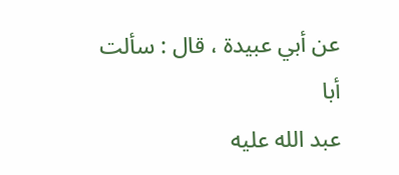عن أبي عبيدة ، قال : سألت أبا
عبد الله عليه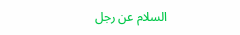السلام عن رجل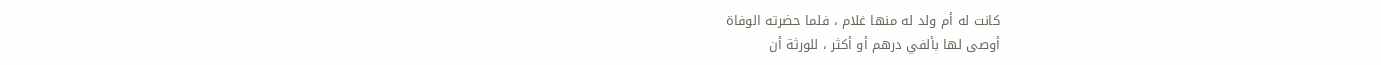كانت له أم ولد له منها غلام ، فلما حضرته الوفاة
أوصى لها بألفي درهم أو أكثر ، للورثة أن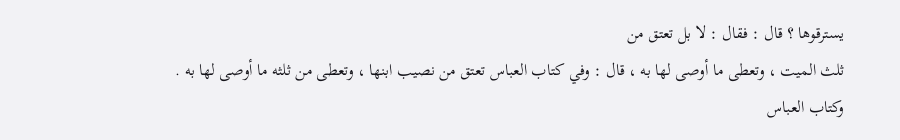يسترقوها ؟ قال : فقال : لا بل تعتق من
ثلث الميت ، وتعطى ما أوصى لها به ، قال : وفي كتاب العباس تعتق من نصيب ابنها ، وتعطى من ثلثه ما أوصى لها به .
وكتاب العباس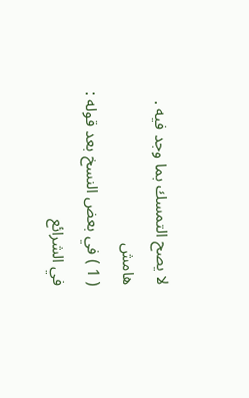لا يصح التمسك بما وجد فيه .
هامش
( 1 ) في بعض النسخ بعد قوله : في الشرائع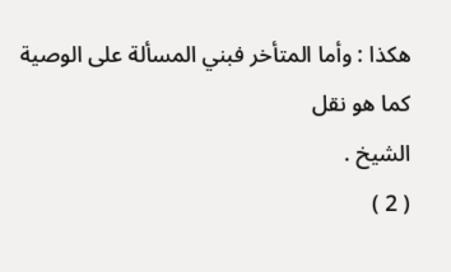هكذا : وأما المتأخر فبني المسألة على الوصية كما هو نقل
الشيخ .
( 2 )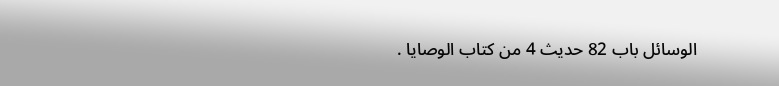الوسائل باب 82 حديث 4 من كتاب الوصايا .